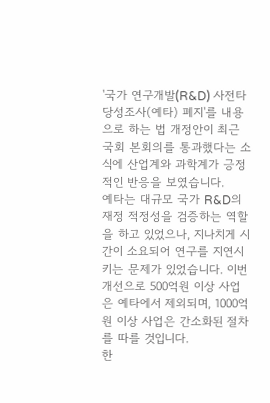'국가 연구개발(R&D) 사전타당성조사(예타) 폐지'를 내용으로 하는 법 개정안이 최근 국회 본회의를 통과했다는 소식에 산업계와 과학계가 긍정적인 반응을 보였습니다.
예타는 대규모 국가 R&D의 재정 적정성을 검증하는 역할을 하고 있었으나, 지나치게 시간이 소요되어 연구를 지연시키는 문제가 있었습니다. 이번 개선으로 500억원 이상 사업은 예타에서 제외되며, 1000억원 이상 사업은 간소화된 절차를 따를 것입니다.
한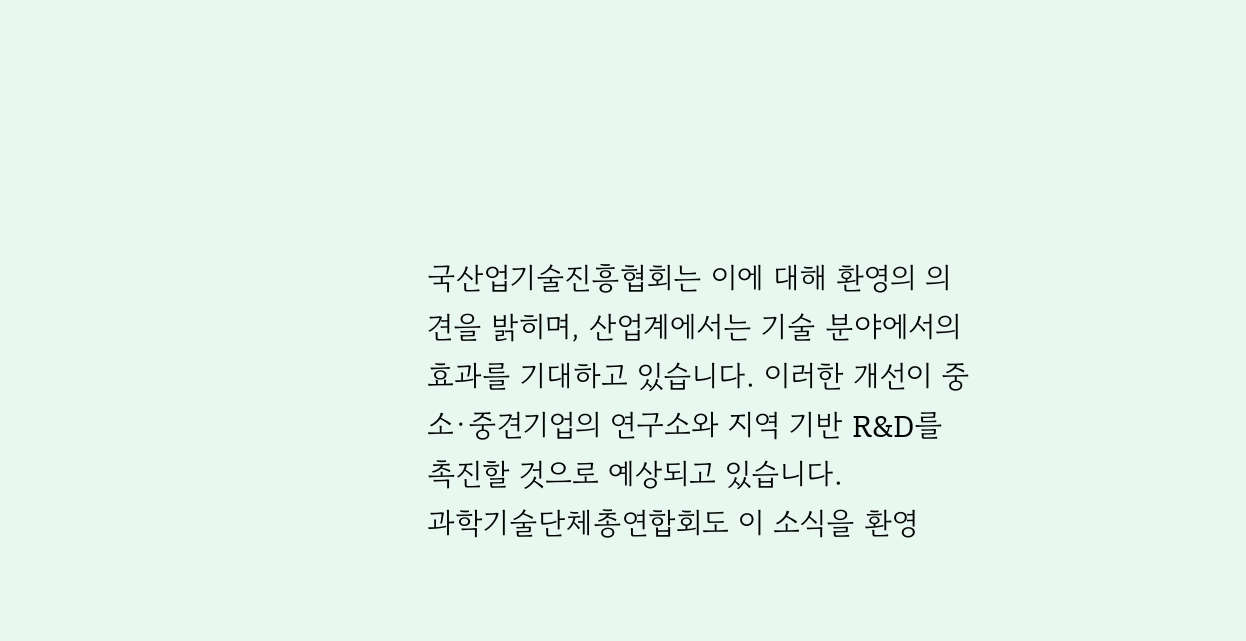국산업기술진흥협회는 이에 대해 환영의 의견을 밝히며, 산업계에서는 기술 분야에서의 효과를 기대하고 있습니다. 이러한 개선이 중소·중견기업의 연구소와 지역 기반 R&D를 촉진할 것으로 예상되고 있습니다.
과학기술단체총연합회도 이 소식을 환영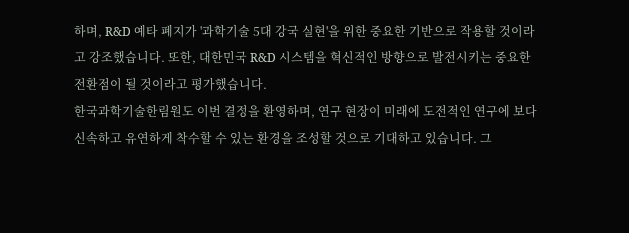하며, R&D 예타 폐지가 '과학기술 5대 강국 실현'을 위한 중요한 기반으로 작용할 것이라고 강조했습니다. 또한, 대한민국 R&D 시스템을 혁신적인 방향으로 발전시키는 중요한 전환점이 될 것이라고 평가했습니다.
한국과학기술한림원도 이번 결정을 환영하며, 연구 현장이 미래에 도전적인 연구에 보다 신속하고 유연하게 착수할 수 있는 환경을 조성할 것으로 기대하고 있습니다. 그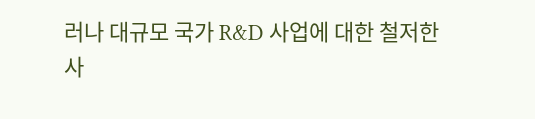러나 대규모 국가 R&D 사업에 대한 철저한 사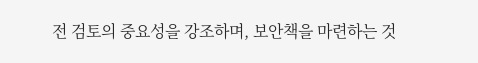전 검토의 중요성을 강조하며, 보안책을 마련하는 것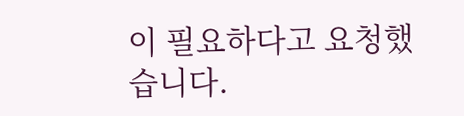이 필요하다고 요청했습니다.